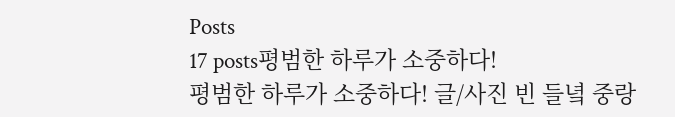Posts
17 posts평범한 하루가 소중하다!
평범한 하루가 소중하다! 글/사진 빈 들녘 중랑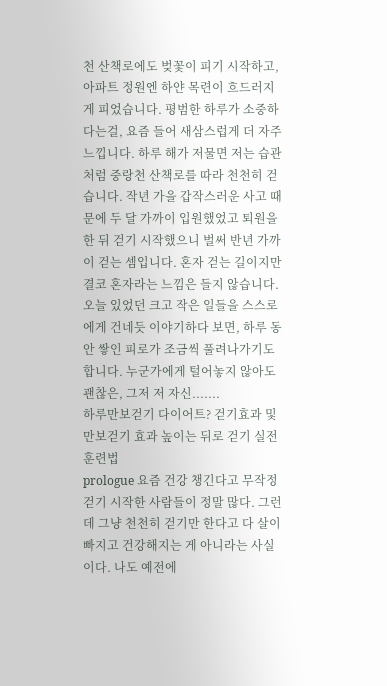천 산책로에도 벚꽃이 피기 시작하고, 아파트 정원엔 하얀 목련이 흐드러지게 피었습니다. 평범한 하루가 소중하다는걸, 요즘 들어 새삼스럽게 더 자주 느낍니다. 하루 해가 저물면 저는 습관처럼 중랑천 산책로를 따라 천천히 걷습니다. 작년 가을 갑작스러운 사고 때문에 두 달 가까이 입원했었고 퇴원을 한 뒤 걷기 시작했으니 벌써 반년 가까이 걷는 셈입니다. 혼자 걷는 길이지만 결코 혼자라는 느낌은 들지 않습니다. 오늘 있었던 크고 작은 일들을 스스로에게 건네듯 이야기하다 보면, 하루 동안 쌓인 피로가 조금씩 풀려나가기도 합니다. 누군가에게 털어놓지 않아도 괜찮은, 그저 저 자신.......
하루만보걷기 다이어트? 걷기효과 및 만보걷기 효과 높이는 뒤로 걷기 실전 훈련법
prologue 요즘 건강 챙긴다고 무작정 걷기 시작한 사람들이 정말 많다. 그런데 그냥 천천히 걷기만 한다고 다 살이 빠지고 건강해지는 게 아니라는 사실이다. 나도 예전에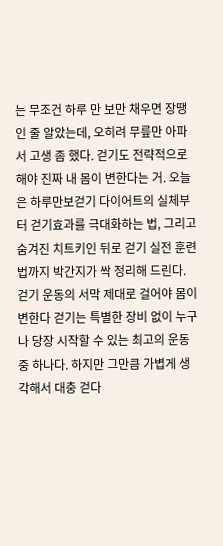는 무조건 하루 만 보만 채우면 장땡인 줄 알았는데, 오히려 무릎만 아파서 고생 좀 했다. 걷기도 전략적으로 해야 진짜 내 몸이 변한다는 거. 오늘은 하루만보걷기 다이어트의 실체부터 걷기효과를 극대화하는 법, 그리고 숨겨진 치트키인 뒤로 걷기 실전 훈련법까지 박간지가 싹 정리해 드린다. 걷기 운동의 서막 제대로 걸어야 몸이 변한다 걷기는 특별한 장비 없이 누구나 당장 시작할 수 있는 최고의 운동 중 하나다. 하지만 그만큼 가볍게 생각해서 대충 걷다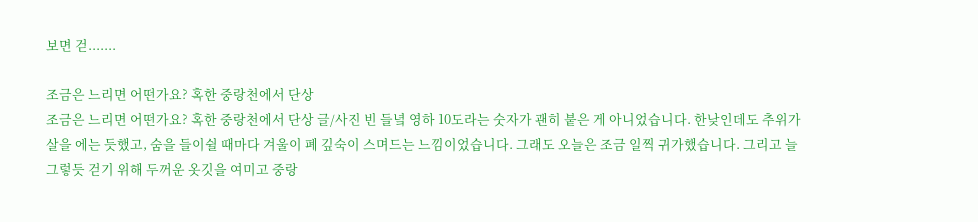보면 걷.......

조금은 느리면 어떤가요? 혹한 중랑천에서 단상
조금은 느리면 어떤가요? 혹한 중랑천에서 단상 글/사진 빈 들녘 영하 10도라는 숫자가 괜히 붙은 게 아니었습니다. 한낮인데도 추위가 살을 에는 듯했고, 숨을 들이쉴 때마다 겨울이 폐 깊숙이 스며드는 느낌이었습니다. 그래도 오늘은 조금 일찍 귀가했습니다. 그리고 늘 그렇듯 걷기 위해 두꺼운 옷깃을 여미고 중랑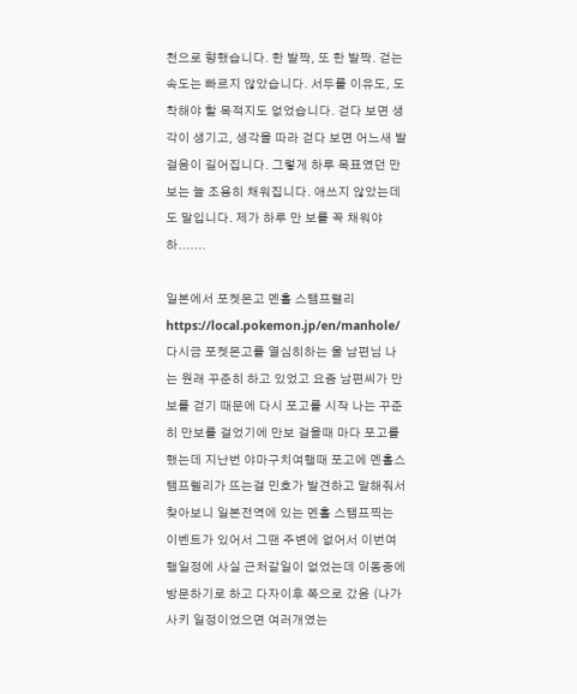천으로 향했습니다. 한 발짝, 또 한 발짝. 걷는 속도는 빠르지 않았습니다. 서두를 이유도, 도착해야 할 목적지도 없었습니다. 걷다 보면 생각이 생기고, 생각을 따라 걷다 보면 어느새 발걸음이 길어집니다. 그렇게 하루 목표였던 만 보는 늘 조용히 채워집니다. 애쓰지 않았는데도 말입니다. 제가 하루 만 보를 꼭 채워야 하.......

일본에서 포켓몬고 멘홀 스탬프랠리
https://local.pokemon.jp/en/manhole/ 다시금 포켓몬고를 열심히하는 울 남편님 나는 원래 꾸준히 하고 있었고 요즘 남편씨가 만보를 걷기 때문에 다시 포고를 시작 나는 꾸준히 만보를 걸었기에 만보 걸을때 마다 포고를했는데 지난번 야마구치여행때 포고에 멘홀스탬프렐리가 뜨는걸 민호가 발견하고 말해줘서 찾아보니 일본전역에 있는 멘홀 스탬프찍는 이벤트가 있어서 그땐 주변에 없어서 이번여행일정에 사실 근처갈일이 없었는데 이동중에 방문하기로 하고 다자이후 쪽으로 갔음 (나가사키 일정이었으면 여러개였는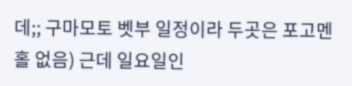데;; 구마모토 벳부 일정이라 두곳은 포고멘홀 없음) 근데 일요일인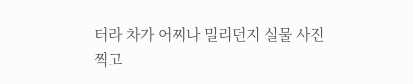터라 차가 어찌나 밀리던지 실물 사진 찍고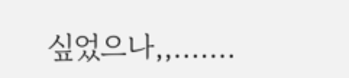싶었으나,,.......